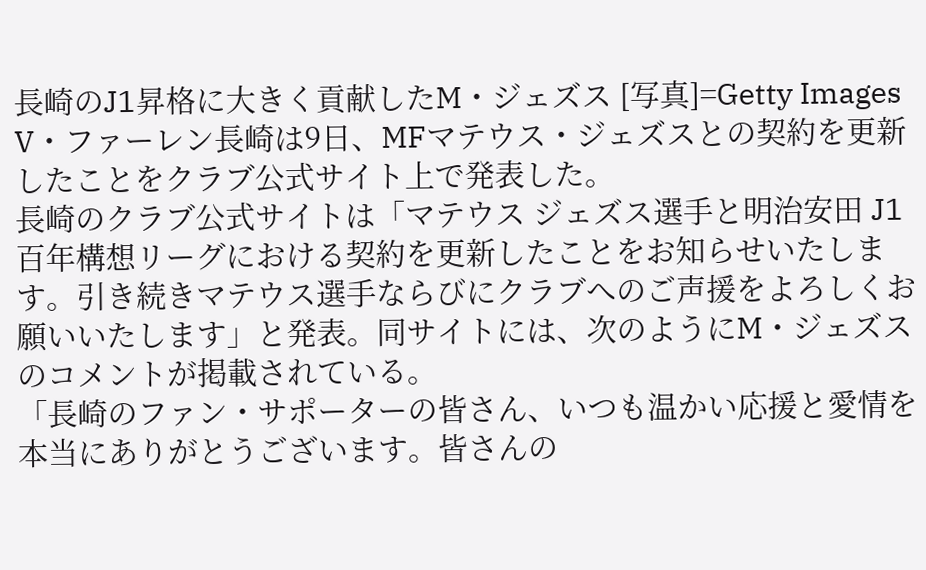長崎のJ1昇格に大きく貢献したM・ジェズス [写真]=Getty Images V・ファーレン長崎は9日、MFマテウス・ジェズスとの契約を更新したことをクラブ公式サイト上で発表した。
長崎のクラブ公式サイトは「マテウス ジェズス選手と明治安田 J1 百年構想リーグにおける契約を更新したことをお知らせいたします。引き続きマテウス選手ならびにクラブへのご声援をよろしくお願いいたします」と発表。同サイトには、次のようにM・ジェズスのコメントが掲載されている。
「長崎のファン・サポーターの皆さん、いつも温かい応援と愛情を本当にありがとうございます。皆さんの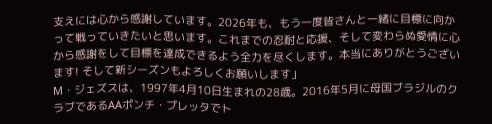支えには心から感謝しています。2026年も、もう一度皆さんと一緒に目標に向かって戦っていきたいと思います。これまでの忍耐と応援、そして変わらぬ愛情に心から感謝をして目標を達成できるよう全力を尽くします。本当にありがとうございます! そして新シーズンもよろしくお願いします」
M・ジェズスは、1997年4月10日生まれの28歳。2016年5月に母国ブラジルのクラブであるAAポンチ・プレッタでト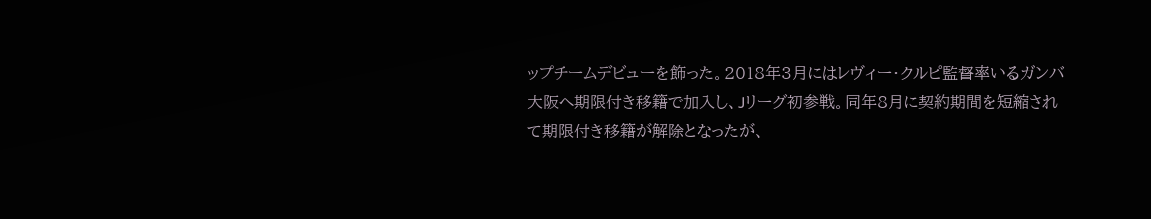ップチームデビューを飾った。2018年3月にはレヴィー・クルピ監督率いるガンバ大阪へ期限付き移籍で加入し、Jリーグ初参戦。同年8月に契約期間を短縮されて期限付き移籍が解除となったが、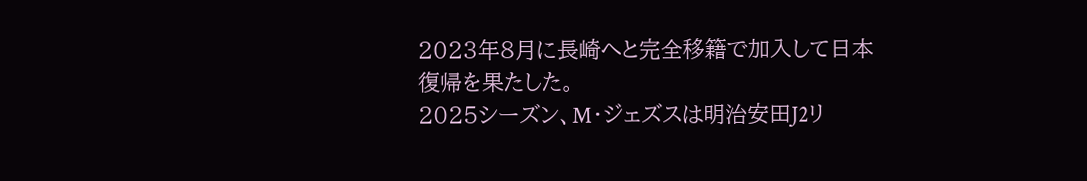2023年8月に長崎へと完全移籍で加入して日本復帰を果たした。
2025シーズン、M・ジェズスは明治安田J2リ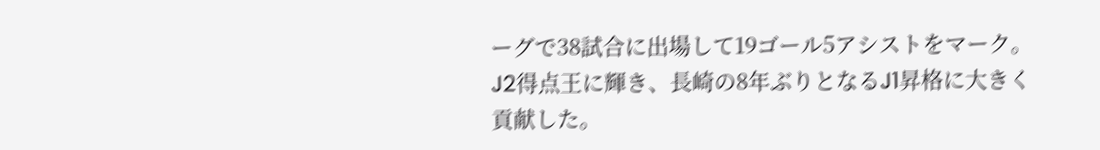ーグで38試合に出場して19ゴール5アシストをマーク。J2得点王に輝き、長崎の8年ぶりとなるJ1昇格に大きく貢献した。